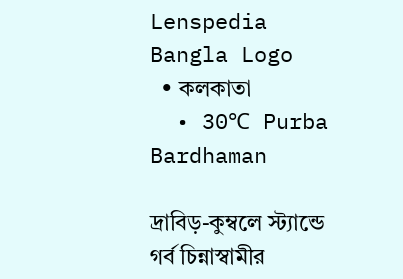Lenspedia Bangla Logo
  • কলকাতা
  • 30℃ Purba Bardhaman

দ্রাবিড়-কুম্বলে স্ট্যান্ডে গর্ব চিন্নাস্বামীর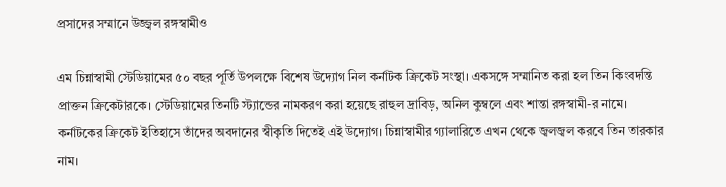প্রসাদের সম্মানে উজ্জ্বল রঙ্গস্বামীও

এম চিন্নাস্বামী স্টেডিয়ামের ৫০ বছর পূর্তি উপলক্ষে বিশেষ উদ্যোগ নিল কর্নাটক ক্রিকেট সংস্থা। একসঙ্গে সম্মানিত করা হল তিন কিংবদন্তি প্রাক্তন ক্রিকেটারকে। স্টেডিয়ামের তিনটি স্ট্যান্ডের নামকরণ করা হয়েছে রাহুল দ্রাবিড়, অনিল কুম্বলে এবং শান্তা রঙ্গস্বামী-র নামে। কর্নাটকের ক্রিকেট ইতিহাসে তাঁদের অবদানের স্বীকৃতি দিতেই এই উদ্যোগ। চিন্নাস্বামীর গ্যালারিতে এখন থেকে জ্বলজ্বল করবে তিন তারকার নাম।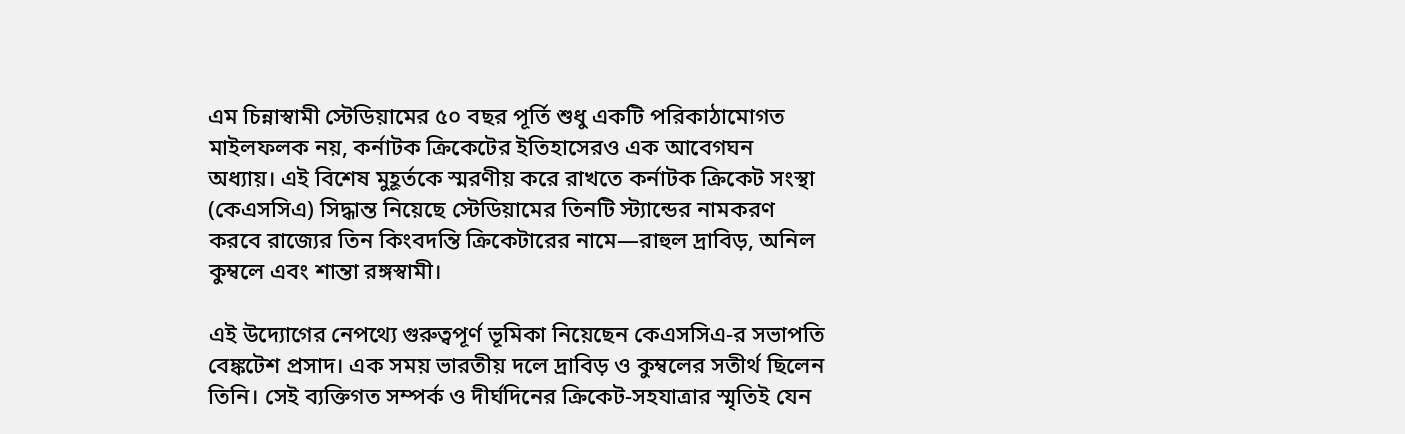এম চিন্নাস্বামী স্টেডিয়ামের ৫০ বছর পূর্তি শুধু একটি পরিকাঠামোগত মাইলফলক নয়, কর্নাটক ক্রিকেটের ইতিহাসেরও এক আবেগঘন অধ্যায়। এই বিশেষ মুহূর্তকে স্মরণীয় করে রাখতে কর্নাটক ক্রিকেট সংস্থা (কেএসসিএ) সিদ্ধান্ত নিয়েছে স্টেডিয়ামের তিনটি স্ট্যান্ডের নামকরণ করবে রাজ্যের তিন কিংবদন্তি ক্রিকেটারের নামে—রাহুল দ্রাবিড়, অনিল কুম্বলে এবং শান্তা রঙ্গস্বামী।

এই উদ্যোগের নেপথ্যে গুরুত্বপূর্ণ ভূমিকা নিয়েছেন কেএসসিএ-র সভাপতি বেঙ্কটেশ প্রসাদ। এক সময় ভারতীয় দলে দ্রাবিড় ও কুম্বলের সতীর্থ ছিলেন তিনি। সেই ব্যক্তিগত সম্পর্ক ও দীর্ঘদিনের ক্রিকেট-সহযাত্রার স্মৃতিই যেন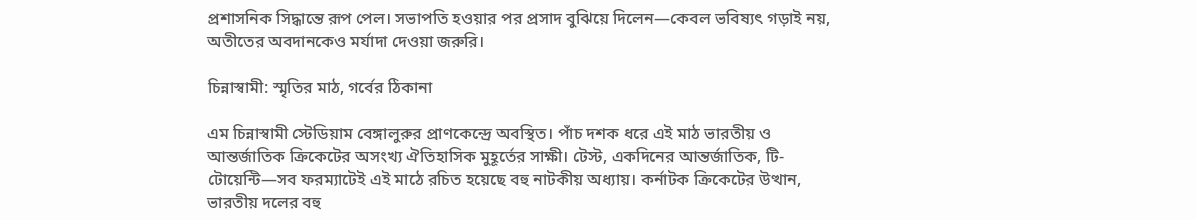প্রশাসনিক সিদ্ধান্তে রূপ পেল। সভাপতি হওয়ার পর প্রসাদ বুঝিয়ে দিলেন—কেবল ভবিষ্যৎ গড়াই নয়, অতীতের অবদানকেও মর্যাদা দেওয়া জরুরি।

চিন্নাস্বামী: স্মৃতির মাঠ, গর্বের ঠিকানা

এম চিন্নাস্বামী স্টেডিয়াম বেঙ্গালুরুর প্রাণকেন্দ্রে অবস্থিত। পাঁচ দশক ধরে এই মাঠ ভারতীয় ও আন্তর্জাতিক ক্রিকেটের অসংখ্য ঐতিহাসিক মুহূর্তের সাক্ষী। টেস্ট, একদিনের আন্তর্জাতিক, টি-টোয়েন্টি—সব ফরম্যাটেই এই মাঠে রচিত হয়েছে বহু নাটকীয় অধ্যায়। কর্নাটক ক্রিকেটের উত্থান, ভারতীয় দলের বহু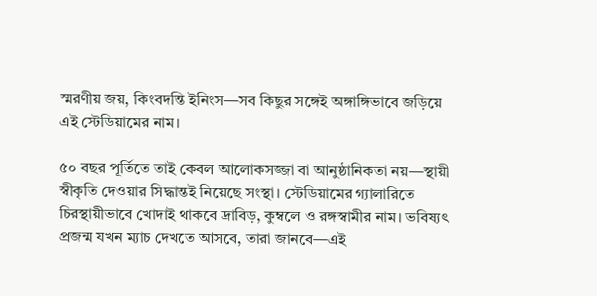স্মরণীয় জয়, কিংবদন্তি ইনিংস—সব কিছুর সঙ্গেই অঙ্গাঙ্গিভাবে জড়িয়ে এই স্টেডিয়ামের নাম।

৫০ বছর পূর্তিতে তাই কেবল আলোকসজ্জা বা আনুষ্ঠানিকতা নয়—স্থায়ী স্বীকৃতি দেওয়ার সিদ্ধান্তই নিয়েছে সংস্থা। স্টেডিয়ামের গ্যালারিতে চিরস্থায়ীভাবে খোদাই থাকবে দ্রাবিড়, কুম্বলে ও রঙ্গস্বামীর নাম। ভবিষ্যৎ প্রজন্ম যখন ম্যাচ দেখতে আসবে, তারা জানবে—এই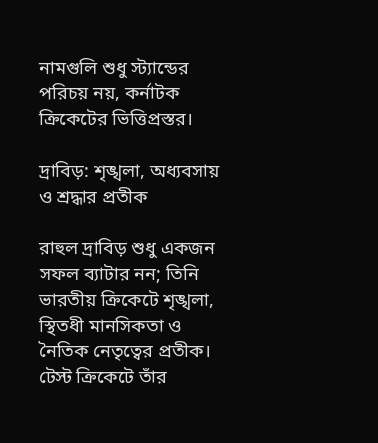নামগুলি শুধু স্ট্যান্ডের পরিচয় নয়, কর্নাটক ক্রিকেটের ভিত্তিপ্রস্তর।

দ্রাবিড়: শৃঙ্খলা, অধ্যবসায় ও শ্রদ্ধার প্রতীক

রাহুল দ্রাবিড় শুধু একজন সফল ব্যাটার নন; তিনি ভারতীয় ক্রিকেটে শৃঙ্খলা, স্থিতধী মানসিকতা ও নৈতিক নেতৃত্বের প্রতীক। টেস্ট ক্রিকেটে তাঁর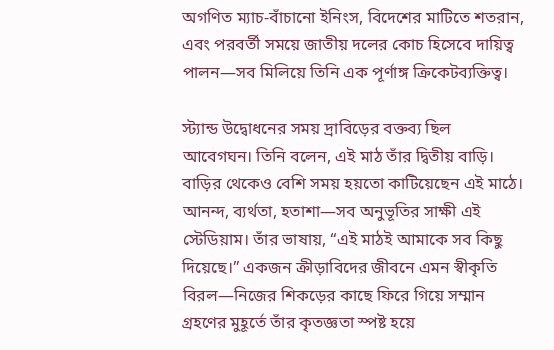অগণিত ম্যাচ-বাঁচানো ইনিংস, বিদেশের মাটিতে শতরান, এবং পরবর্তী সময়ে জাতীয় দলের কোচ হিসেবে দায়িত্ব পালন—সব মিলিয়ে তিনি এক পূর্ণাঙ্গ ক্রিকেটব্যক্তিত্ব।

স্ট্যান্ড উদ্বোধনের সময় দ্রাবিড়ের বক্তব্য ছিল আবেগঘন। তিনি বলেন, এই মাঠ তাঁর দ্বিতীয় বাড়ি। বাড়ির থেকেও বেশি সময় হয়তো কাটিয়েছেন এই মাঠে। আনন্দ, ব্যর্থতা, হতাশা—সব অনুভূতির সাক্ষী এই স্টেডিয়াম। তাঁর ভাষায়, “এই মাঠই আমাকে সব কিছু দিয়েছে।” একজন ক্রীড়াবিদের জীবনে এমন স্বীকৃতি বিরল—নিজের শিকড়ের কাছে ফিরে গিয়ে সম্মান গ্রহণের মুহূর্তে তাঁর কৃতজ্ঞতা স্পষ্ট হয়ে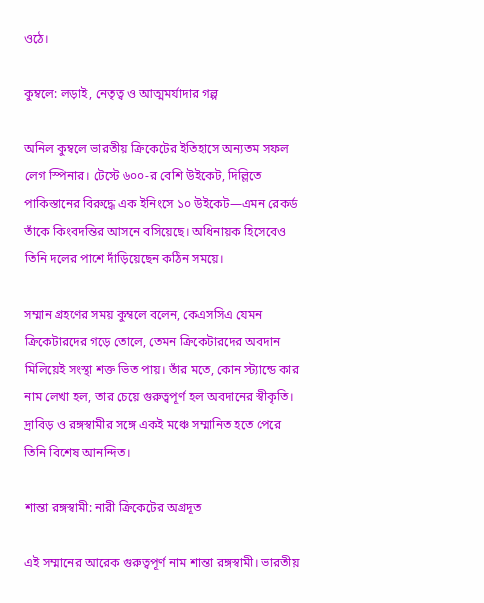ওঠে।

কুম্বলে: লড়াই, নেতৃত্ব ও আত্মমর্যাদার গল্প

অনিল কুম্বলে ভারতীয় ক্রিকেটের ইতিহাসে অন্যতম সফল লেগ স্পিনার। টেস্টে ৬০০-র বেশি উইকেট, দিল্লিতে পাকিস্তানের বিরুদ্ধে এক ইনিংসে ১০ উইকেট—এমন রেকর্ড তাঁকে কিংবদন্তির আসনে বসিয়েছে। অধিনায়ক হিসেবেও তিনি দলের পাশে দাঁড়িয়েছেন কঠিন সময়ে।

সম্মান গ্রহণের সময় কুম্বলে বলেন, কেএসসিএ যেমন ক্রিকেটারদের গড়ে তোলে, তেমন ক্রিকেটারদের অবদান মিলিয়েই সংস্থা শক্ত ভিত পায়। তাঁর মতে, কোন স্ট্যান্ডে কার নাম লেখা হল, তার চেয়ে গুরুত্বপূর্ণ হল অবদানের স্বীকৃতি। দ্রাবিড় ও রঙ্গস্বামীর সঙ্গে একই মঞ্চে সম্মানিত হতে পেরে তিনি বিশেষ আনন্দিত।

শান্তা রঙ্গস্বামী: নারী ক্রিকেটের অগ্রদূত

এই সম্মানের আরেক গুরুত্বপূর্ণ নাম শান্তা রঙ্গস্বামী। ভারতীয়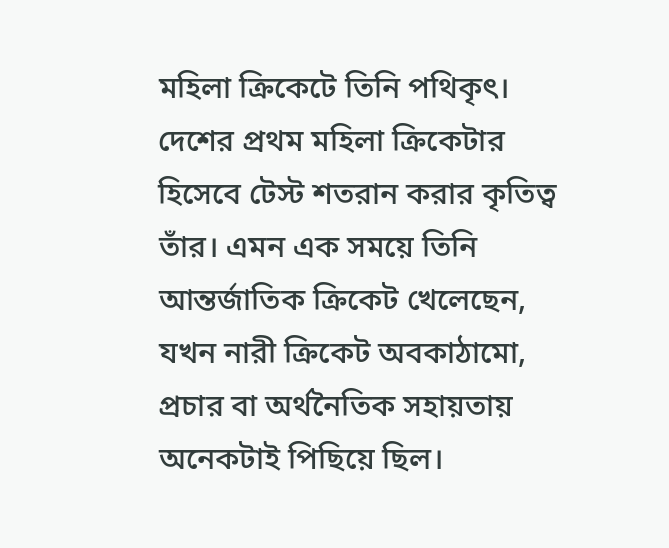মহিলা ক্রিকেটে তিনি পথিকৃৎ। দেশের প্রথম মহিলা ক্রিকেটার হিসেবে টেস্ট শতরান করার কৃতিত্ব তাঁর। এমন এক সময়ে তিনি আন্তর্জাতিক ক্রিকেট খেলেছেন, যখন নারী ক্রিকেট অবকাঠামো, প্রচার বা অর্থনৈতিক সহায়তায় অনেকটাই পিছিয়ে ছিল।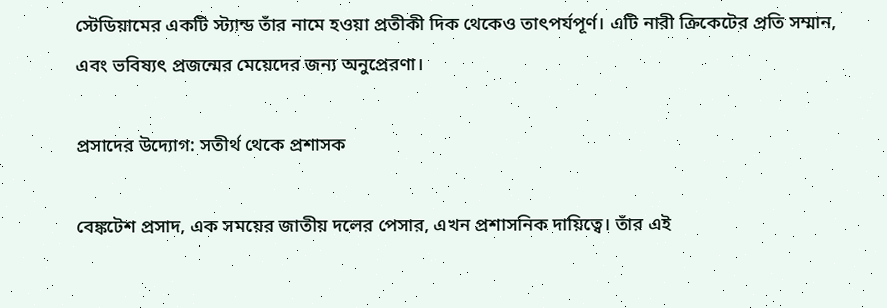স্টেডিয়ামের একটি স্ট্যান্ড তাঁর নামে হওয়া প্রতীকী দিক থেকেও তাৎপর্যপূর্ণ। এটি নারী ক্রিকেটের প্রতি সম্মান, এবং ভবিষ্যৎ প্রজন্মের মেয়েদের জন্য অনুপ্রেরণা।

প্রসাদের উদ্যোগ: সতীর্থ থেকে প্রশাসক

বেঙ্কটেশ প্রসাদ, এক সময়ের জাতীয় দলের পেসার, এখন প্রশাসনিক দায়িত্বে। তাঁর এই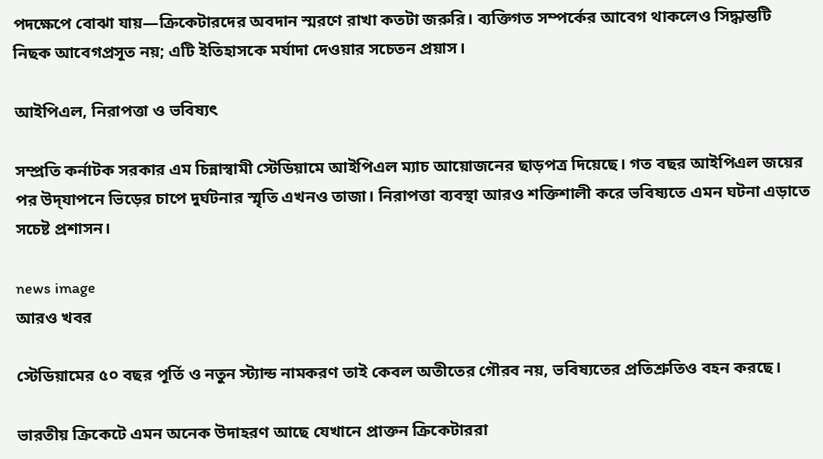পদক্ষেপে বোঝা যায়—ক্রিকেটারদের অবদান স্মরণে রাখা কতটা জরুরি। ব্যক্তিগত সম্পর্কের আবেগ থাকলেও সিদ্ধান্তটি নিছক আবেগপ্রসূত নয়; এটি ইতিহাসকে মর্যাদা দেওয়ার সচেতন প্রয়াস।

আইপিএল, নিরাপত্তা ও ভবিষ্যৎ

সম্প্রতি কর্নাটক সরকার এম চিন্নাস্বামী স্টেডিয়ামে আইপিএল ম্যাচ আয়োজনের ছাড়পত্র দিয়েছে। গত বছর আইপিএল জয়ের পর উদ্‌যাপনে ভিড়ের চাপে দুর্ঘটনার স্মৃতি এখনও তাজা। নিরাপত্তা ব্যবস্থা আরও শক্তিশালী করে ভবিষ্যতে এমন ঘটনা এড়াতে সচেষ্ট প্রশাসন।

news image
আরও খবর

স্টেডিয়ামের ৫০ বছর পূর্তি ও নতুন স্ট্যান্ড নামকরণ তাই কেবল অতীতের গৌরব নয়, ভবিষ্যতের প্রতিশ্রুতিও বহন করছে।

ভারতীয় ক্রিকেটে এমন অনেক উদাহরণ আছে যেখানে প্রাক্তন ক্রিকেটাররা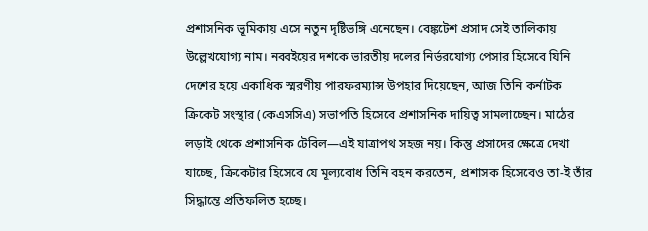প্রশাসনিক ভূমিকায় এসে নতুন দৃষ্টিভঙ্গি এনেছেন। বেঙ্কটেশ প্রসাদ সেই তালিকায় উল্লেখযোগ্য নাম। নব্বইয়ের দশকে ভারতীয় দলের নির্ভরযোগ্য পেসার হিসেবে যিনি দেশের হয়ে একাধিক স্মরণীয় পারফরম্যান্স উপহার দিয়েছেন, আজ তিনি কর্নাটক ক্রিকেট সংস্থার (কেএসসিএ) সভাপতি হিসেবে প্রশাসনিক দায়িত্ব সামলাচ্ছেন। মাঠের লড়াই থেকে প্রশাসনিক টেবিল—এই যাত্রাপথ সহজ নয়। কিন্তু প্রসাদের ক্ষেত্রে দেখা যাচ্ছে, ক্রিকেটার হিসেবে যে মূল্যবোধ তিনি বহন করতেন, প্রশাসক হিসেবেও তা-ই তাঁর সিদ্ধান্তে প্রতিফলিত হচ্ছে।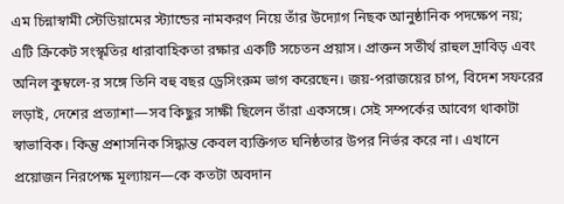এম চিন্নাস্বামী স্টেডিয়ামের স্ট্যান্ডের নামকরণ নিয়ে তাঁর উদ্যোগ নিছক আনুষ্ঠানিক পদক্ষেপ নয়; এটি ক্রিকেট সংস্কৃতির ধারাবাহিকতা রক্ষার একটি সচেতন প্রয়াস। প্রাক্তন সতীর্থ রাহুল দ্রাবিড় এবং অনিল কুম্বলে-র সঙ্গে তিনি বহু বছর ড্রেসিংরুম ভাগ করেছেন। জয়-পরাজয়ের চাপ, বিদেশ সফরের লড়াই, দেশের প্রত্যাশা—সব কিছুর সাক্ষী ছিলেন তাঁরা একসঙ্গে। সেই সম্পর্কের আবেগ থাকাটা স্বাভাবিক। কিন্তু প্রশাসনিক সিদ্ধান্ত কেবল ব্যক্তিগত ঘনিষ্ঠতার উপর নির্ভর করে না। এখানে প্রয়োজন নিরপেক্ষ মূল্যায়ন—কে কতটা অবদান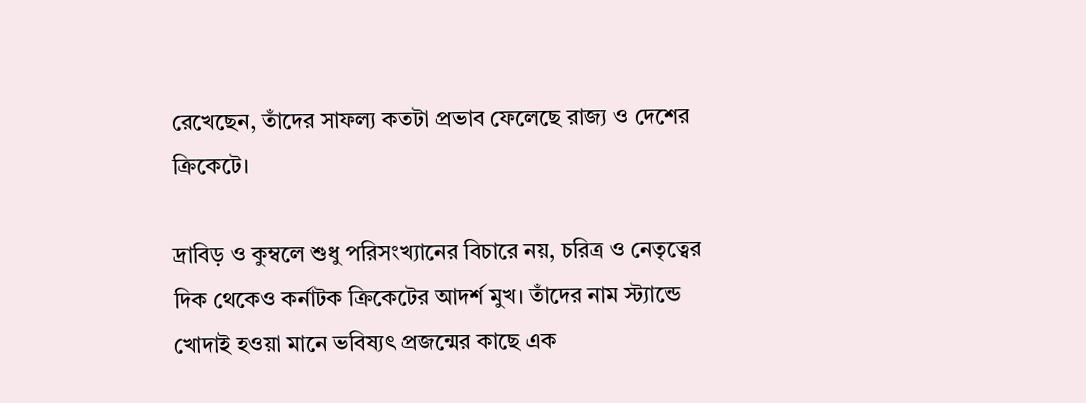রেখেছেন, তাঁদের সাফল্য কতটা প্রভাব ফেলেছে রাজ্য ও দেশের ক্রিকেটে।

দ্রাবিড় ও কুম্বলে শুধু পরিসংখ্যানের বিচারে নয়, চরিত্র ও নেতৃত্বের দিক থেকেও কর্নাটক ক্রিকেটের আদর্শ মুখ। তাঁদের নাম স্ট্যান্ডে খোদাই হওয়া মানে ভবিষ্যৎ প্রজন্মের কাছে এক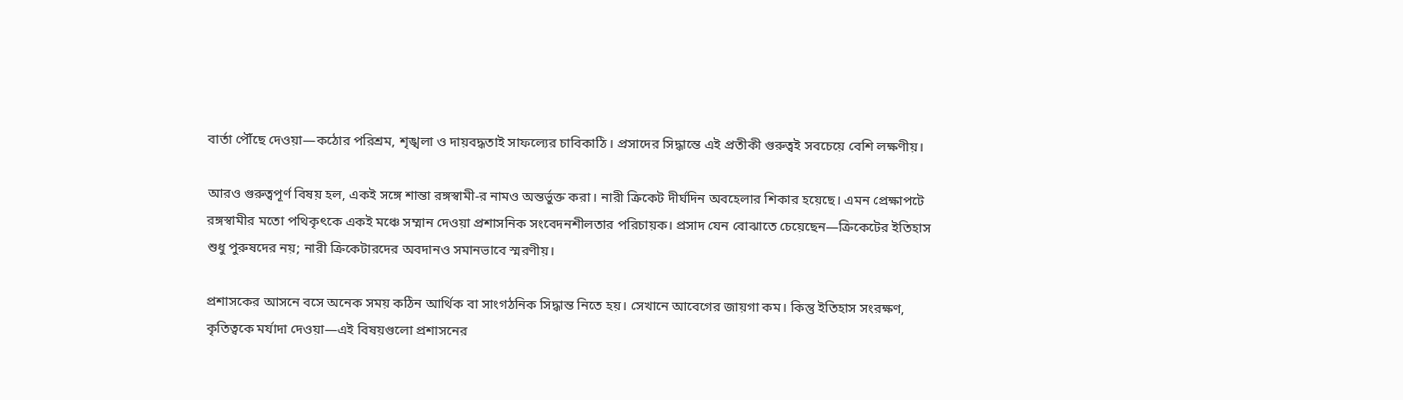বার্তা পৌঁছে দেওয়া—কঠোর পরিশ্রম, শৃঙ্খলা ও দায়বদ্ধতাই সাফল্যের চাবিকাঠি। প্রসাদের সিদ্ধান্তে এই প্রতীকী গুরুত্বই সবচেয়ে বেশি লক্ষণীয়।

আরও গুরুত্বপূর্ণ বিষয় হল, একই সঙ্গে শান্তা রঙ্গস্বামী-র নামও অন্তর্ভুক্ত করা। নারী ক্রিকেট দীর্ঘদিন অবহেলার শিকার হয়েছে। এমন প্রেক্ষাপটে রঙ্গস্বামীর মতো পথিকৃৎকে একই মঞ্চে সম্মান দেওয়া প্রশাসনিক সংবেদনশীলতার পরিচায়ক। প্রসাদ যেন বোঝাতে চেয়েছেন—ক্রিকেটের ইতিহাস শুধু পুরুষদের নয়; নারী ক্রিকেটারদের অবদানও সমানভাবে স্মরণীয়।

প্রশাসকের আসনে বসে অনেক সময় কঠিন আর্থিক বা সাংগঠনিক সিদ্ধান্ত নিতে হয়। সেখানে আবেগের জায়গা কম। কিন্তু ইতিহাস সংরক্ষণ, কৃতিত্বকে মর্যাদা দেওয়া—এই বিষয়গুলো প্রশাসনের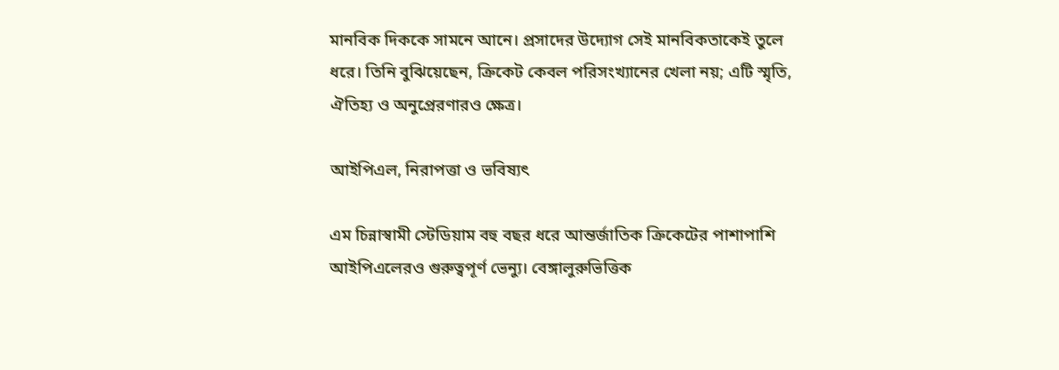মানবিক দিককে সামনে আনে। প্রসাদের উদ্যোগ সেই মানবিকতাকেই তুলে ধরে। তিনি বুঝিয়েছেন, ক্রিকেট কেবল পরিসংখ্যানের খেলা নয়; এটি স্মৃতি, ঐতিহ্য ও অনুপ্রেরণারও ক্ষেত্র।

আইপিএল, নিরাপত্তা ও ভবিষ্যৎ

এম চিন্নাস্বামী স্টেডিয়াম বহু বছর ধরে আন্তর্জাতিক ক্রিকেটের পাশাপাশি আইপিএলেরও গুরুত্বপূর্ণ ভেন্যু। বেঙ্গালুরুভিত্তিক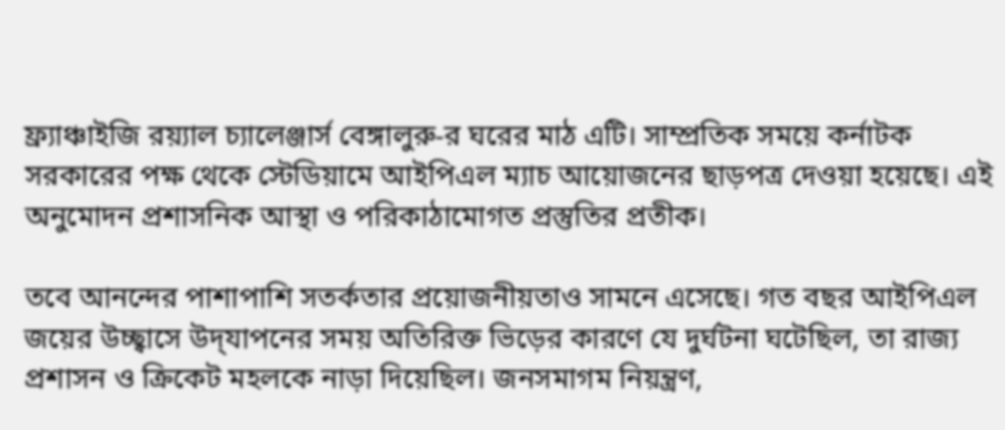ফ্র্যাঞ্চাইজি রয়্যাল চ্যালেঞ্জার্স বেঙ্গালুরু-র ঘরের মাঠ এটি। সাম্প্রতিক সময়ে কর্নাটক সরকারের পক্ষ থেকে স্টেডিয়ামে আইপিএল ম্যাচ আয়োজনের ছাড়পত্র দেওয়া হয়েছে। এই অনুমোদন প্রশাসনিক আস্থা ও পরিকাঠামোগত প্রস্তুতির প্রতীক।

তবে আনন্দের পাশাপাশি সতর্কতার প্রয়োজনীয়তাও সামনে এসেছে। গত বছর আইপিএল জয়ের উচ্ছ্বাসে উদ্‌যাপনের সময় অতিরিক্ত ভিড়ের কারণে যে দুর্ঘটনা ঘটেছিল, তা রাজ্য প্রশাসন ও ক্রিকেট মহলকে নাড়া দিয়েছিল। জনসমাগম নিয়ন্ত্রণ,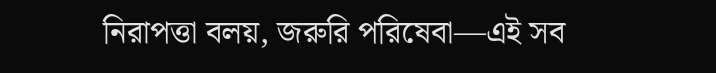নিরাপত্তা বলয়, জরুরি পরিষেবা—এই সব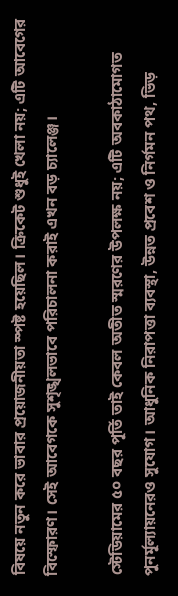বিষয়ে নতুন করে ভাবার প্রয়োজনীয়তা স্পষ্ট হয়েছিল। ক্রিকেট শুধুই খেলা নয়; এটি আবেগের বিস্ফোরণ। সেই আবেগকে সুশৃঙ্খলভাবে পরিচালনা করাই এখন বড় চ্যালেঞ্জ।

স্টেডিয়ামের ৫০ বছর পূর্তি তাই কেবল অতীত স্মরণের উপলক্ষ নয়; এটি অবকাঠামোগত পুনর্মূল্যায়নেরও সুযোগ। আধুনিক নিরাপত্তা ব্যবস্থা, উন্নত প্রবেশ ও নির্গমন পথ, ভিড়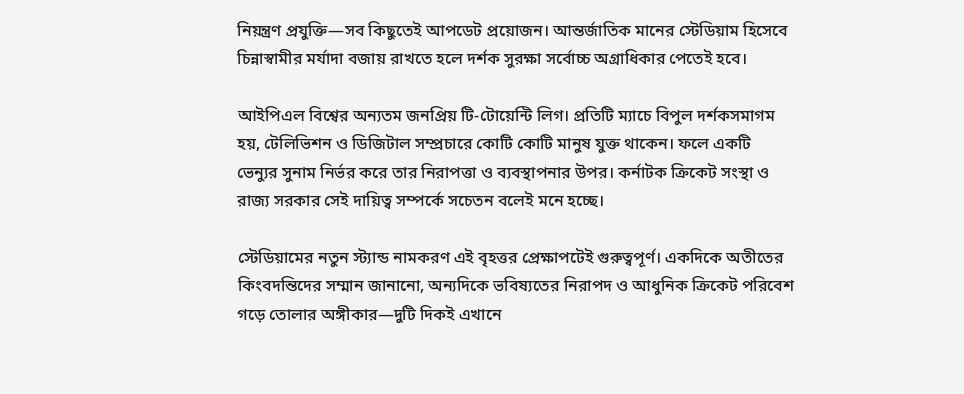নিয়ন্ত্রণ প্রযুক্তি—সব কিছুতেই আপডেট প্রয়োজন। আন্তর্জাতিক মানের স্টেডিয়াম হিসেবে চিন্নাস্বামীর মর্যাদা বজায় রাখতে হলে দর্শক সুরক্ষা সর্বোচ্চ অগ্রাধিকার পেতেই হবে।

আইপিএল বিশ্বের অন্যতম জনপ্রিয় টি-টোয়েন্টি লিগ। প্রতিটি ম্যাচে বিপুল দর্শকসমাগম হয়, টেলিভিশন ও ডিজিটাল সম্প্রচারে কোটি কোটি মানুষ যুক্ত থাকেন। ফলে একটি ভেন্যুর সুনাম নির্ভর করে তার নিরাপত্তা ও ব্যবস্থাপনার উপর। কর্নাটক ক্রিকেট সংস্থা ও রাজ্য সরকার সেই দায়িত্ব সম্পর্কে সচেতন বলেই মনে হচ্ছে।

স্টেডিয়ামের নতুন স্ট্যান্ড নামকরণ এই বৃহত্তর প্রেক্ষাপটেই গুরুত্বপূর্ণ। একদিকে অতীতের কিংবদন্তিদের সম্মান জানানো, অন্যদিকে ভবিষ্যতের নিরাপদ ও আধুনিক ক্রিকেট পরিবেশ গড়ে তোলার অঙ্গীকার—দুটি দিকই এখানে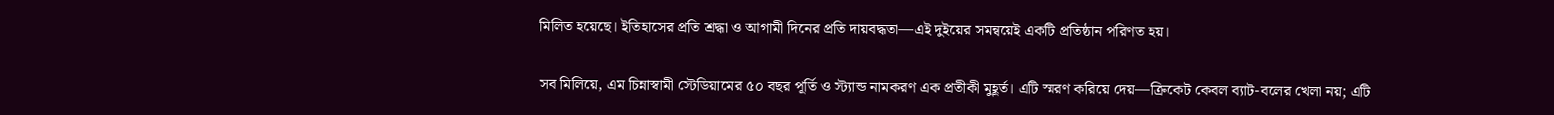মিলিত হয়েছে। ইতিহাসের প্রতি শ্রদ্ধা ও আগামী দিনের প্রতি দায়বদ্ধতা—এই দুইয়ের সমন্বয়েই একটি প্রতিষ্ঠান পরিণত হয়।

সব মিলিয়ে, এম চিন্নাস্বামী স্টেডিয়ামের ৫০ বছর পূর্তি ও স্ট্যান্ড নামকরণ এক প্রতীকী মুহূর্ত। এটি স্মরণ করিয়ে দেয়—ক্রিকেট কেবল ব্যাট-বলের খেলা নয়; এটি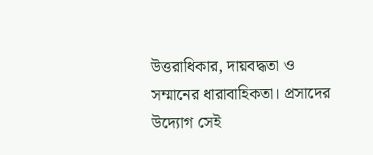উত্তরাধিকার, দায়বদ্ধতা ও সম্মানের ধারাবাহিকতা। প্রসাদের উদ্যোগ সেই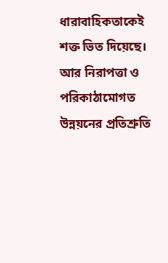ধারাবাহিকতাকেই শক্ত ভিত দিয়েছে। আর নিরাপত্তা ও পরিকাঠামোগত উন্নয়নের প্রতিশ্রুতি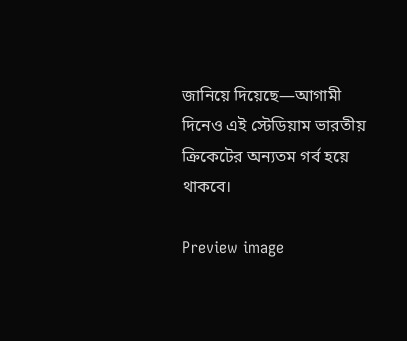জানিয়ে দিয়েছে—আগামী দিনেও এই স্টেডিয়াম ভারতীয় ক্রিকেটের অন্যতম গর্ব হয়ে থাকবে।

Preview image